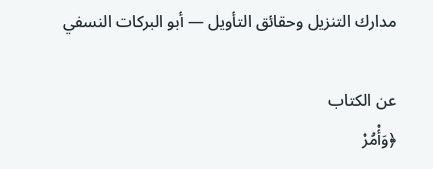مدارك التنزيل وحقائق التأويل — أبو البركات النسفي

عن الكتاب
﴿وَأْمُرْ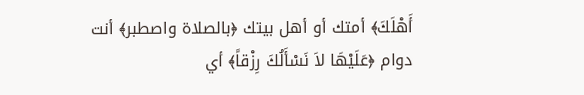أَهْلَكَ﴾ أمتك أو أهل بيتك ﴿بالصلاة واصطبر﴾ أنت دوام ﴿عَلَيْهَا لاَ نَسْأَلُكَ رِزْقاً﴾ أي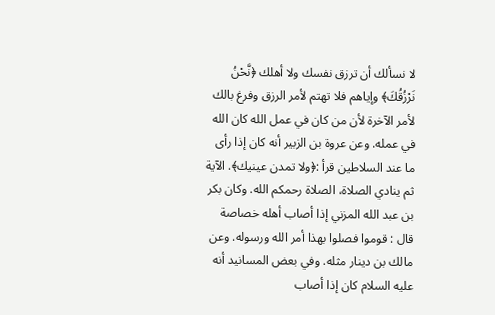لا نسألك أن ترزق نفسك ولا أهلك ﴿نَّحْنُ نَرْزُقُكَ﴾ وإياهم فلا تهتم لأمر الرزق وفرغ بالك لأمر الآخرة لأن من كان في عمل الله كان الله في عمله. وعن عروة بن الزبير أنه كان إذا رأى ما عند السلاطين قرأ :﴿ولا تمدن عينيك﴾. الآية ثم ينادي الصلاة، الصلاة رحمكم الله. وكان بكر بن عبد الله المزني إذا أصاب أهله خصاصة قال : قوموا فصلوا بهذا أمر الله ورسوله. وعن مالك بن دينار مثله. وفي بعض المسانيد أنه عليه السلام كان إذا أصاب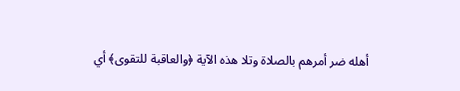أهله ضر أمرهم بالصلاة وتلا هذه الآية ﴿والعاقبة للتقوى﴾ أي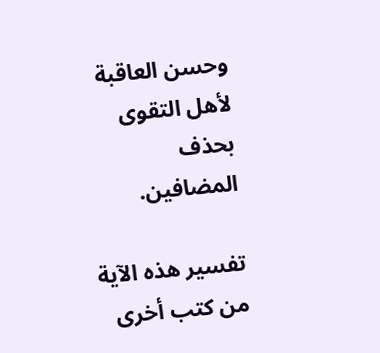وحسن العاقبة لأهل التقوى بحذف المضافين.

تفسير هذه الآية من كتب أخرى